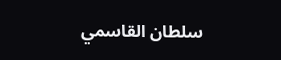سلطان القاسمي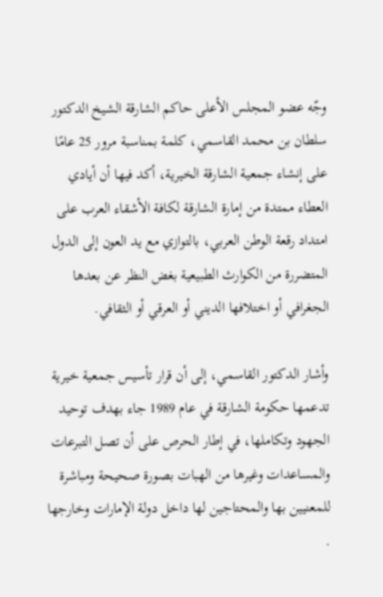وجّه عضو المجلس الأعلى حاكم الشارقة الشيخ الدكتور سلطان بن محمد القاسمي، كلمة بمناسبة مرور 25 عامًا على إنشاء جمعية الشارقة الخيرية، أكد فيها أن أيادي العطاء ممتدة من إمارة الشارقة لكافة الأشقاء العرب على امتداد رقعة الوطن العربي، بالتوازي مع يد العون إلى الدول المتضررة من الكوارث الطبيعية بغض النظر عن بعدها الجغرافي أو اختلافها الديني أو العرقي أو الثقافي.

وأشار الدكتور القاسمي، إلى أن قرار تأسيس جمعية خيرية تدعمها حكومة الشارقة في عام 1989 جاء بهدف توحيد الجهود وتكاملها، في إطار الحرص على أن تصل التبرعات والمساعدات وغيرها من الهبات بصورة صحيحة ومباشرة للمعنيين بها والمحتاجين لها داخل دولة الإمارات وخارجها .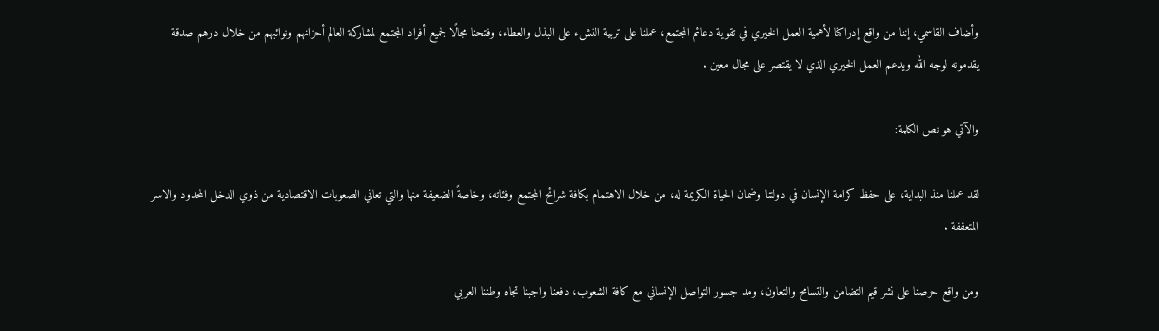وأضاف القاسمي، إننا من واقع إدراكنا لأهمية العمل الخيري في تقوية دعائم المجتمع، عملنا على تربية النشء على البذل والعطاء، وفتحنا مجالًا لجميع أفراد المجتمع لمشاركة العالم أحزانهم ونوائبهم من خلال درهم صدقة يقدمونه لوجه الله ويدعم العمل الخيري الذي لا يقتصر على مجال معين .

والآتي هو نص الكلمة:

لقد عملنا منذ البداية، على حفظ كرامة الإنسان في دولتنا وضمان الحياة الكريمة له، من خلال الاهتمام بكافة شرائح المجتمع وفئاته، وخاصةً الضعيفة منها والتي تعاني الصعوبات الاقتصادية من ذوي الدخل المحدود والاسر المتعففة .

ومن واقع حرصنا على نشر قيم التضامن والتسامح والتعاون، ومد جسور التواصل الإنساني مع كافة الشعوب، دفعنا واجبنا تجاه وطننا العربي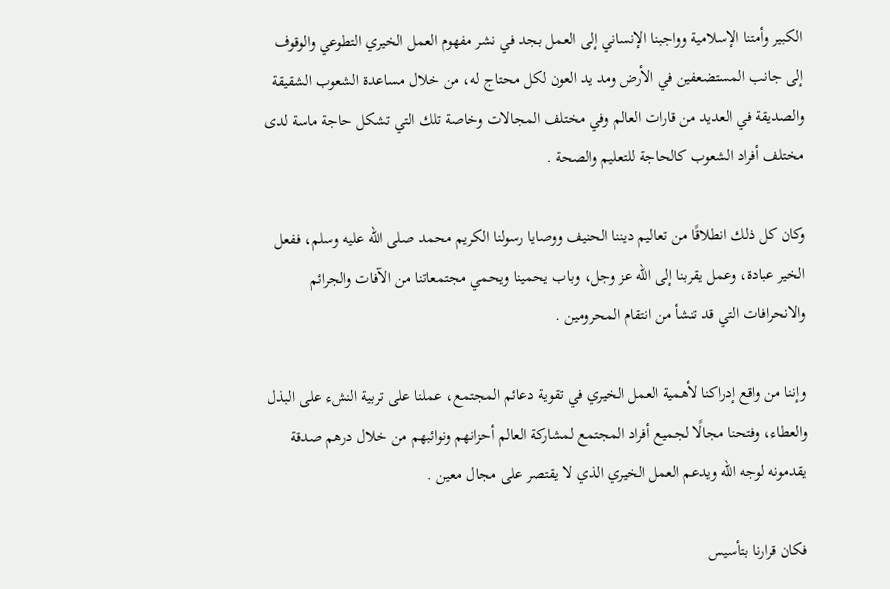الكبير وأمتنا الإسلامية وواجبنا الإنساني إلى العمل بجد في نشر مفهوم العمل الخيري التطوعي والوقوف إلى جانب المستضعفين في الأرض ومد يد العون لكل محتاج له، من خلال مساعدة الشعوب الشقيقة والصديقة في العديد من قارات العالم وفي مختلف المجالات وخاصة تلك التي تشكل حاجة ماسة لدى مختلف أفراد الشعوب كالحاجة للتعليم والصحة .

وكان كل ذلك انطلاقًا من تعاليم ديننا الحنيف ووصايا رسولنا الكريم محمد صلى الله عليه وسلم، ففعل الخير عبادة، وعمل يقربنا إلى الله عز وجل، وباب يحمينا ويحمي مجتمعاتنا من الآفات والجرائم والانحرافات التي قد تنشأ من انتقام المحرومين .

وإننا من واقع إدراكنا لأهمية العمل الخيري في تقوية دعائم المجتمع، عملنا على تربية النشء على البذل والعطاء، وفتحنا مجالًا لجميع أفراد المجتمع لمشاركة العالم أحزانهم ونوائبهم من خلال درهم صدقة يقدمونه لوجه الله ويدعم العمل الخيري الذي لا يقتصر على مجال معين .

فكان قرارنا بتأسيس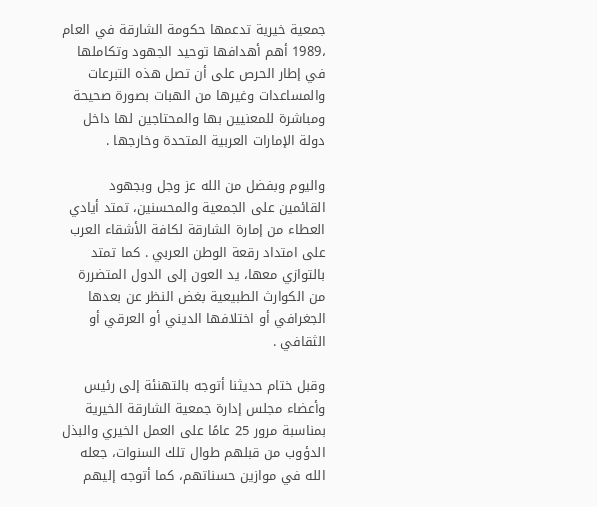جمعية خيرية تدعمها حكومة الشارقة في العام ،1989 أهم أهدافها توحيد الجهود وتكاملها في إطار الحرص على أن تصل هذه التبرعات والمساعدات وغيرها من الهبات بصورة صحيحة ومباشرة للمعنيين بها والمحتاجين لها داخل دولة الإمارات العربية المتحدة وخارجها .

واليوم وبفضل من الله عز وجل وبجهود القائمين على الجمعية والمحسنين، تمتد أيادي العطاء من إمارة الشارقة لكافة الأشقاء العرب على امتداد رقعة الوطن العربي . كما تمتد بالتوازي معها، يد العون إلى الدول المتضررة من الكوارث الطبيعية بغض النظر عن بعدها الجغرافي أو اختلافها الديني أو العرقي أو الثقافي .

وقبل ختام حديثنا أتوجه بالتهنئة إلى رئيس وأعضاء مجلس إدارة جمعية الشارقة الخيرية بمناسبة مرور 25 عامًا على العمل الخيري والبذل الدؤوب من قبلهم طوال تلك السنوات، جعله الله في موازين حسناتهم، كما أتوجه إليهم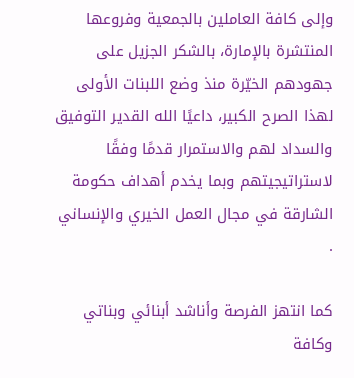وإلى كافة العاملين بالجمعية وفروعها المنتشرة بالإمارة، بالشكر الجزيل على جهودهم الخيّرة منذ وضع اللبنات الأولى لهذا الصرح الكبير، داعيًا الله القدير التوفيق والسداد لهم والاستمرار قدمًا وفقًا لاستراتيجيتهم وبما يخدم أهداف حكومة الشارقة في مجال العمل الخيري والإنساني .

كما انتهز الفرصة وأناشد أبنائي وبناتي وكافة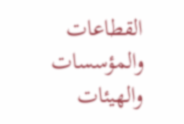القطاعات والمؤسسات والهيئات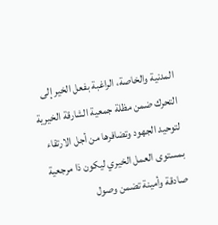المدنية والخاصة، الراغبة بفعل الخير إلى التحرك ضمن مظلة جمعية الشارقة الخيرية لتوحيد الجهود وتضافرها من أجل الارتقاء بمستوى العمل الخيري ليكون ذا مرجعية صادقة وأمينة تضمن وصول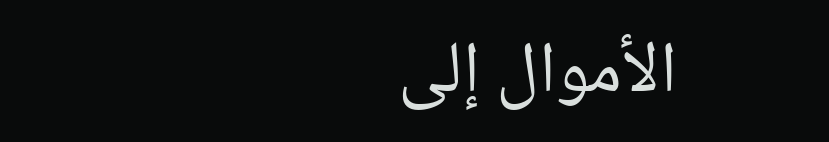الأموال إلى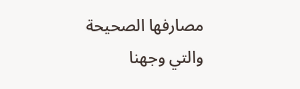مصارفها الصحيحة والتي وجهنا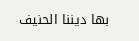بها ديننا الحنيف